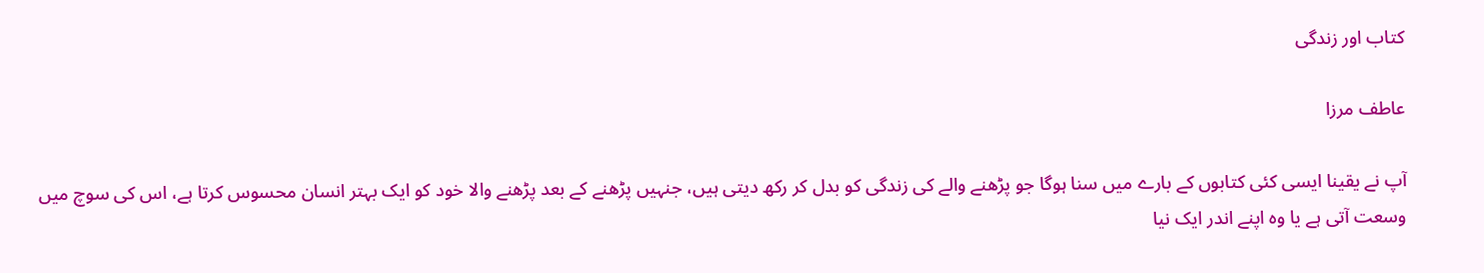کتاب اور زندگی

عاطف مرزا

آپ نے یقینا ایسی کئی کتابوں کے بارے میں سنا ہوگا جو پڑھنے والے کی زندگی کو بدل کر رکھ دیتی ہیں، جنہیں پڑھنے کے بعد پڑھنے والا خود کو ایک بہتر انسان محسوس کرتا ہے، اس کی سوچ میں وسعت آتی ہے یا وہ اپنے اندر ایک نیا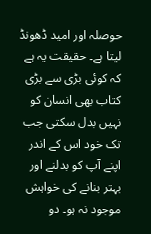حوصلہ اور امید ڈھونڈ لیتا ہے۔ حقیقت یہ ہے کہ کوئی بڑی سے بڑی کتاب بھی انسان کو نہیں بدل سکتی جب تک خود اس کے اندر اپنے آپ کو بدلنے اور بہتر بنانے کی خواہش موجود نہ ہو۔ دو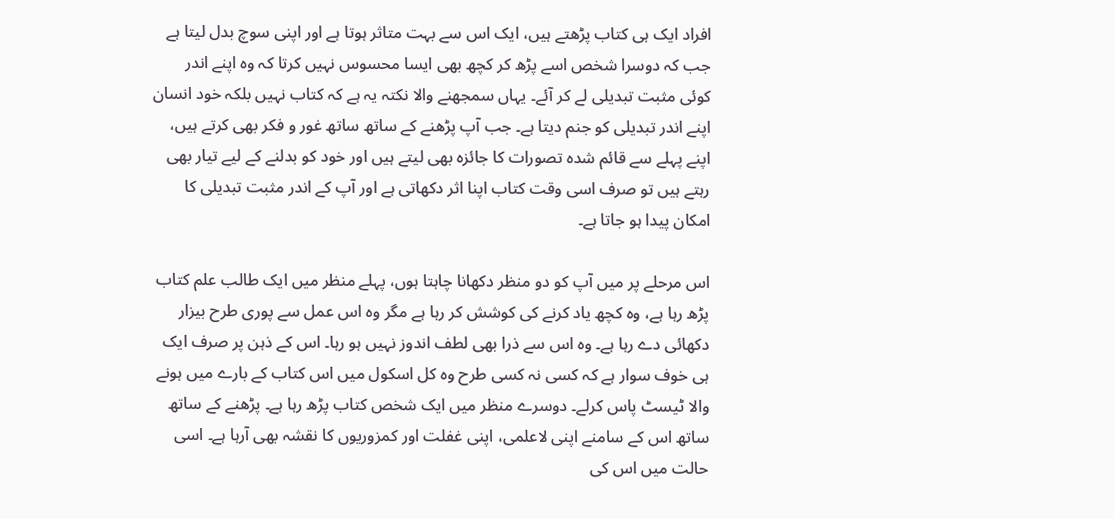افراد ایک ہی کتاب پڑھتے ہیں، ایک اس سے بہت متاثر ہوتا ہے اور اپنی سوچ بدل لیتا ہے جب کہ دوسرا شخص اسے پڑھ کر کچھ بھی ایسا محسوس نہیں کرتا کہ وہ اپنے اندر کوئی مثبت تبدیلی لے کر آئے۔ یہاں سمجھنے والا نکتہ یہ ہے کہ کتاب نہیں بلکہ خود انسان اپنے اندر تبدیلی کو جنم دیتا ہے۔ جب آپ پڑھنے کے ساتھ ساتھ غور و فکر بھی کرتے ہیں، اپنے پہلے سے قائم شدہ تصورات کا جائزہ بھی لیتے ہیں اور خود کو بدلنے کے لیے تیار بھی رہتے ہیں تو صرف اسی وقت کتاب اپنا اثر دکھاتی ہے اور آپ کے اندر مثبت تبدیلی کا امکان پیدا ہو جاتا ہے۔

اس مرحلے پر میں آپ کو دو منظر دکھانا چاہتا ہوں، پہلے منظر میں ایک طالب علم کتاب پڑھ رہا ہے، وہ کچھ یاد کرنے کی کوشش کر رہا ہے مگر وہ اس عمل سے پوری طرح بیزار دکھائی دے رہا ہے۔ وہ اس سے ذرا بھی لطف اندوز نہیں ہو رہا۔ اس کے ذہن پر صرف ایک ہی خوف سوار ہے کہ کسی نہ کسی طرح وہ کل اسکول میں اس کتاب کے بارے میں ہونے والا ٹیسٹ پاس کرلے۔ دوسرے منظر میں ایک شخص کتاب پڑھ رہا ہے۔ پڑھنے کے ساتھ ساتھ اس کے سامنے اپنی لاعلمی، اپنی غفلت اور کمزوریوں کا نقشہ بھی آرہا ہے۔ اسی حالت میں اس کی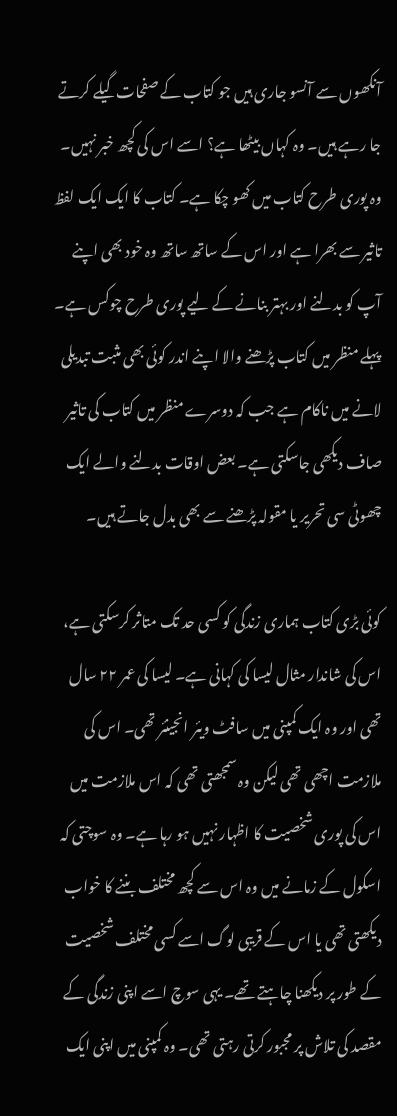آنکھوں سے آنسو جاری ہیں جو کتاب کے صفحات گیلے کرتے جا رہے ہیں۔ وہ کہاں بیٹھا ہے؟ اسے اس کی کچھ خبر نہیں۔ وہ پوری طرح کتاب میں کھو چکا ہے۔ کتاب کا ایک ایک لفظ تاثیر سے بھرا ہے اور اس کے ساتھ ساتھ وہ خود بھی اپنے آپ کو بدلنے اور بہتر بنانے کے لیے پوری طرح چوکس ہے۔ پہلے منظر میں کتاب پڑھنے والا اپنے اندر کوئی بھی مثبت تبدیلی لانے میں ناکام ہے جب کہ دوسرے منظر میں کتاب کی تاثیر صاف دیکھی جاسکتی ہے۔ بعض اوقات بدلنے والے ایک چھوٹی سی تحریر یا مقولہ پڑھنے سے بھی بدل جاتے ہیں۔

کوئی بڑی کتاب ہماری زندگی کو کسی حد تک متاثر کرسکتی ہے، اس کی شاندار مثال لیسا کی کہانی ہے۔ لیسا کی عمر ۲۲ سال تھی اور وہ ایک کمپنی میں سافٹ ویئر انجینئر تھی۔ اس کی ملازمت اچھی تھی لیکن وہ سمجھتی تھی کہ اس ملازمت میں اس کی پوری شخصیت کا اظہار نہیں ہو رہا ہے۔ وہ سوچتی کہ اسکول کے زمانے میں وہ اس سے کچھ مختلف بننے کا خواب دیکھتی تھی یا اس کے قریبی لوگ اسے کسی مختلف شخصیت کے طور پر دیکھنا چاہتے تھے۔ یہی سوچ اسے اپنی زندگی کے مقصد کی تلاش پر مجبور کرتی رہتی تھی۔ وہ کمپنی میں اپنی ایک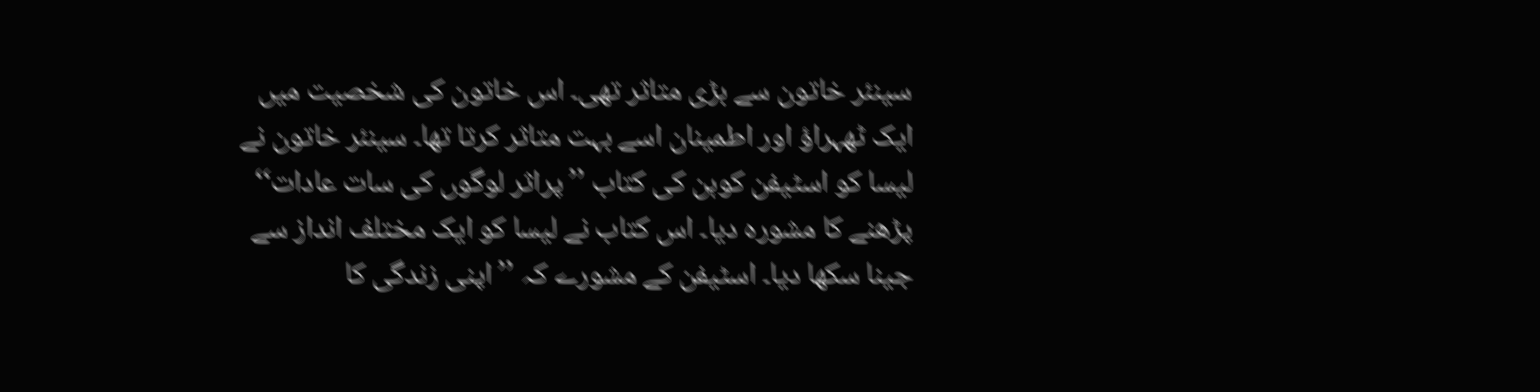سینئر خاتون سے بڑی متاثر تھی۔ اس خاتون کی شخصیت میں ایک ٹھہراؤ اور اطمینان اسے بہت متاثر کرتا تھا۔ سینئر خاتون نے لیسا کو اسٹیفن کوہن کی کتاب ’’پراثر لوگوں کی سات عادات‘‘ پڑھنے کا مشورہ دیا۔ اس کتاب نے لیسا کو ایک مختلف انداز سے جینا سکھا دیا۔ اسٹیفن کے مشورے کہ ’’اپنی زندگی کا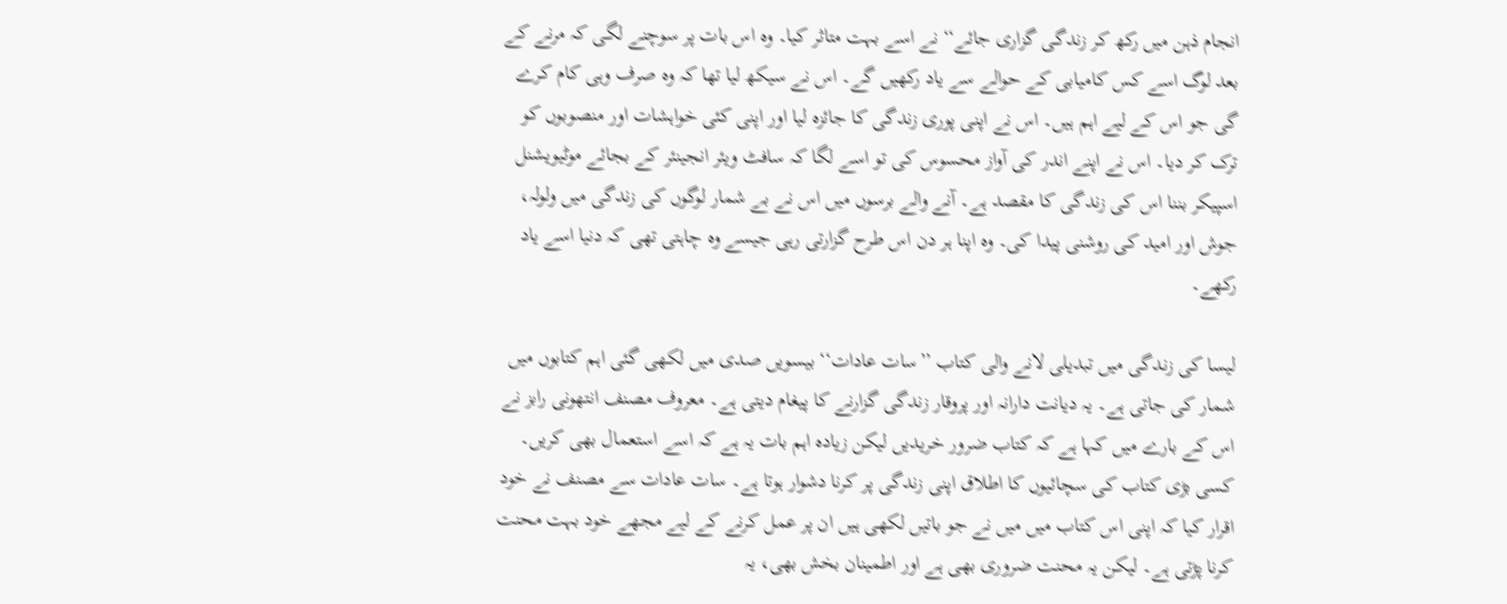انجام ذہن میں رکھ کر زندگی گزاری جائے‘‘ نے اسے بہت متاثر کیا۔ وہ اس بات پر سوچنے لگی کہ مرنے کے بعد لوگ اسے کس کامیابی کے حوالے سے یاد رکھیں گے۔ اس نے سیکھ لیا تھا کہ وہ صرف وہی کام کرے گی جو اس کے لیے اہم ہیں۔ اس نے اپنی پوری زندگی کا جائزہ لیا اور اپنی کئی خواہشات اور منصوبوں کو ترک کر دیا۔ اس نے اپنے اندر کی آواز محسوس کی تو اسے لگا کہ سافٹ ویئر انجینئر کے بجائے موٹیویشنل اسپیکر بننا اس کی زندگی کا مقصد ہے۔ آنے والے برسوں میں اس نے بے شمار لوگوں کی زندگی میں ولولہ، جوش اور امید کی روشنی پیدا کی۔ وہ اپنا ہر دن اس طرح گزارتی رہی جیسے وہ چاہتی تھی کہ دنیا اسے یاد رکھے۔

لیسا کی زندگی میں تبدیلی لانے والی کتاب ’’سات عادات‘‘ بیسویں صدی میں لکھی گئی اہم کتابوں میں شمار کی جاتی ہے۔ یہ دیانت دارانہ اور پروقار زندگی گزارنے کا پیغام دیتی ہے۔ معروف مصنف انتھونی رابز نے اس کے بارے میں کہا ہے کہ کتاب ضرور خریدیں لیکن زیادہ اہم بات یہ ہے کہ اسے استعمال بھی کریں۔ کسی بڑی کتاب کی سچائیوں کا اطلاق اپنی زندگی پر کرنا دشوار ہوتا ہے۔ سات عادات سے مصنف نے خود اقرار کیا کہ اپنی اس کتاب میں میں نے جو باتیں لکھی ہیں ان پر عمل کرنے کے لیے مجھے خود بہت محنت کرنا پڑتی ہے۔ لیکن یہ محنت ضروری بھی ہے اور اطمینان بخش بھی، یہ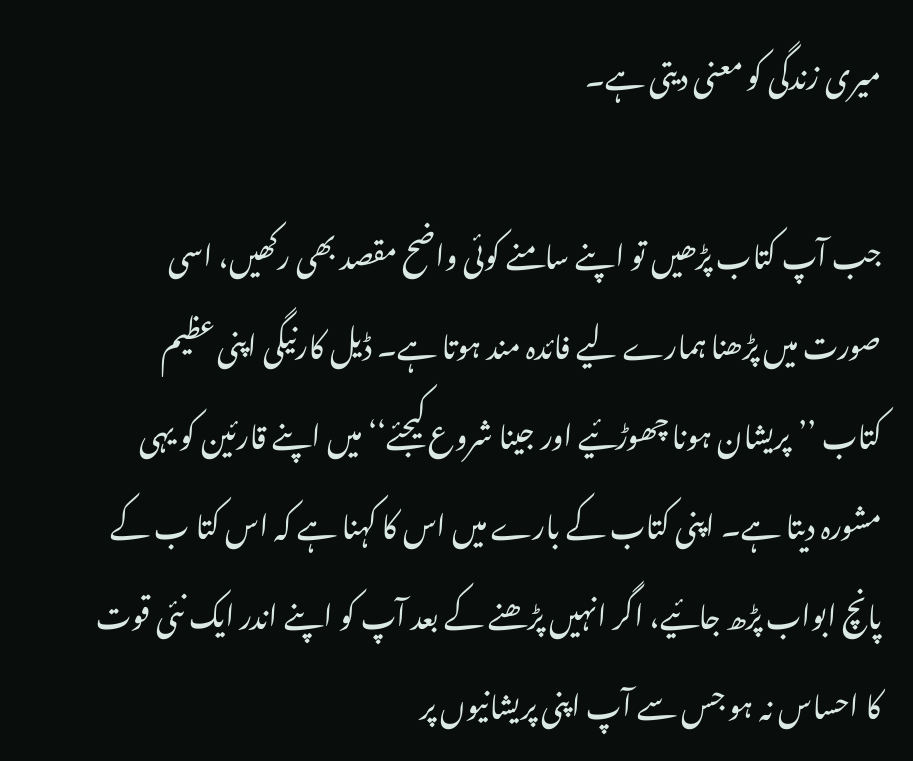میری زندگی کو معنی دیتی ہے۔

جب آپ کتاب پڑھیں تو اپنے سامنے کوئی واضح مقصد بھی رکھیں، اسی صورت میں پڑھنا ہمارے لیے فائدہ مند ہوتا ہے۔ ڈیل کارنیگی اپنی عظیم کتاب ’’پریشان ہونا چھوڑئیے اور جینا شروع کیجئے‘‘ میں اپنے قارئین کو یہی مشورہ دیتا ہے۔ اپنی کتاب کے بارے میں اس کا کہنا ہے کہ اس کتا ب کے پانچ ابواب پڑھ جائیے، اگر انہیں پڑھنے کے بعد آپ کو اپنے اندر ایک نئی قوت کا احساس نہ ہو جس سے آپ اپنی پریشانیوں پر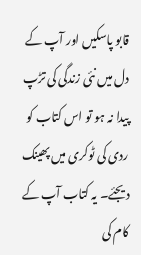قابو پاسکیں اور آپ کے دل میں نئی زندگی کی تڑپ پیدا نہ ہو تو اس کتاب کو ردی کی ٹوکری میں پھینک دیجئے۔ یہ کتاب آپ کے کام کی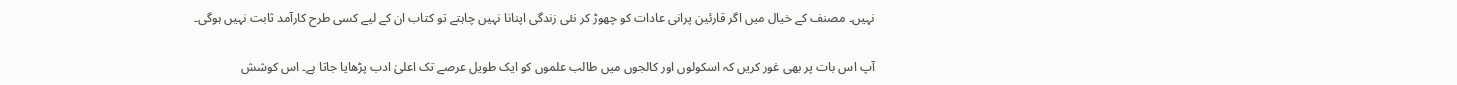نہیں۔ مصنف کے خیال میں اگر قارئین پرانی عادات کو چھوڑ کر نئی زندگی اپنانا نہیں چاہتے تو کتاب ان کے لیے کسی طرح کارآمد ثابت نہیں ہوگی۔

آپ اس بات پر بھی غور کریں کہ اسکولوں اور کالجوں میں طالب علموں کو ایک طویل عرصے تک اعلیٰ ادب پڑھایا جاتا ہے۔ اس کوشش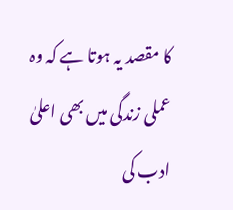کا مقصد یہ ہوتا ہے کہ وہ عملی زندگی میں بھی اعلیٰ ادب کی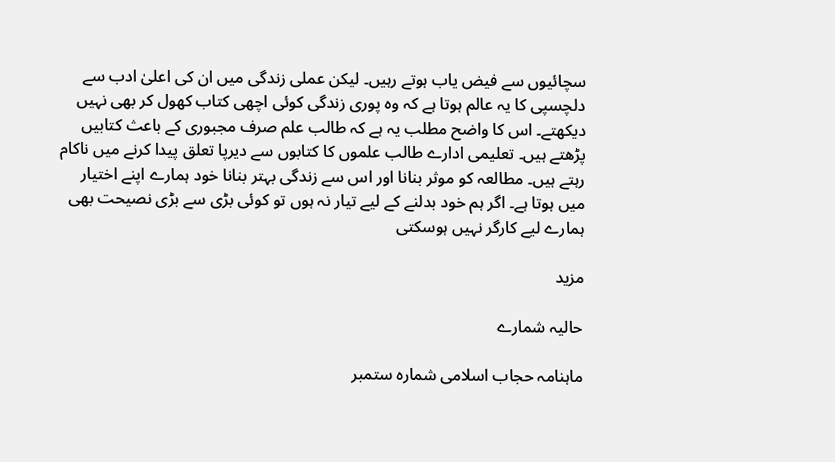سچائیوں سے فیض یاب ہوتے رہیں۔ لیکن عملی زندگی میں ان کی اعلیٰ ادب سے دلچسپی کا یہ عالم ہوتا ہے کہ وہ پوری زندگی کوئی اچھی کتاب کھول کر بھی نہیں دیکھتے۔ اس کا واضح مطلب یہ ہے کہ طالب علم صرف مجبوری کے باعث کتابیں پڑھتے ہیں۔ تعلیمی ادارے طالب علموں کا کتابوں سے دیرپا تعلق پیدا کرنے میں ناکام رہتے ہیں۔ مطالعہ کو موثر بنانا اور اس سے زندگی بہتر بنانا خود ہمارے اپنے اختیار میں ہوتا ہے۔ اگر ہم خود بدلنے کے لیے تیار نہ ہوں تو کوئی بڑی سے بڑی نصیحت بھی ہمارے لیے کارگر نہیں ہوسکتی

مزید

حالیہ شمارے

ماہنامہ حجاب اسلامی شمارہ ستمبر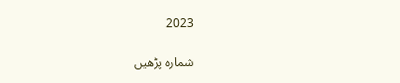2023

شمارہ پڑھیں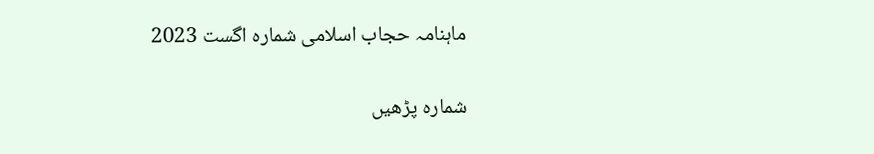ماہنامہ حجاب اسلامی شمارہ اگست 2023

شمارہ پڑھیں